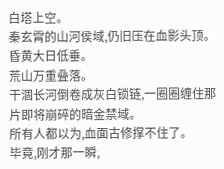白塔上空。
秦玄霄的山河侯域,仍旧压在血影头顶。
昏黄大日低垂。
荒山万重叠落。
干涸长河倒卷成灰白锁链,一圈圈缠住那片即将崩碎的暗金禁域。
所有人都以为,血面古修撑不住了。
毕竟,刚才那一瞬,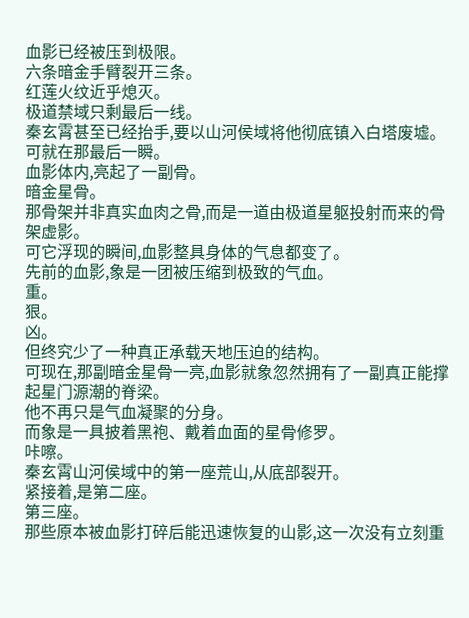血影已经被压到极限。
六条暗金手臂裂开三条。
红莲火纹近乎熄灭。
极道禁域只剩最后一线。
秦玄霄甚至已经抬手,要以山河侯域将他彻底镇入白塔废墟。
可就在那最后一瞬。
血影体内,亮起了一副骨。
暗金星骨。
那骨架并非真实血肉之骨,而是一道由极道星躯投射而来的骨架虚影。
可它浮现的瞬间,血影整具身体的气息都变了。
先前的血影,象是一团被压缩到极致的气血。
重。
狠。
凶。
但终究少了一种真正承载天地压迫的结构。
可现在,那副暗金星骨一亮,血影就象忽然拥有了一副真正能撑起星门源潮的脊梁。
他不再只是气血凝聚的分身。
而象是一具披着黑袍、戴着血面的星骨修罗。
咔嚓。
秦玄霄山河侯域中的第一座荒山,从底部裂开。
紧接着,是第二座。
第三座。
那些原本被血影打碎后能迅速恢复的山影,这一次没有立刻重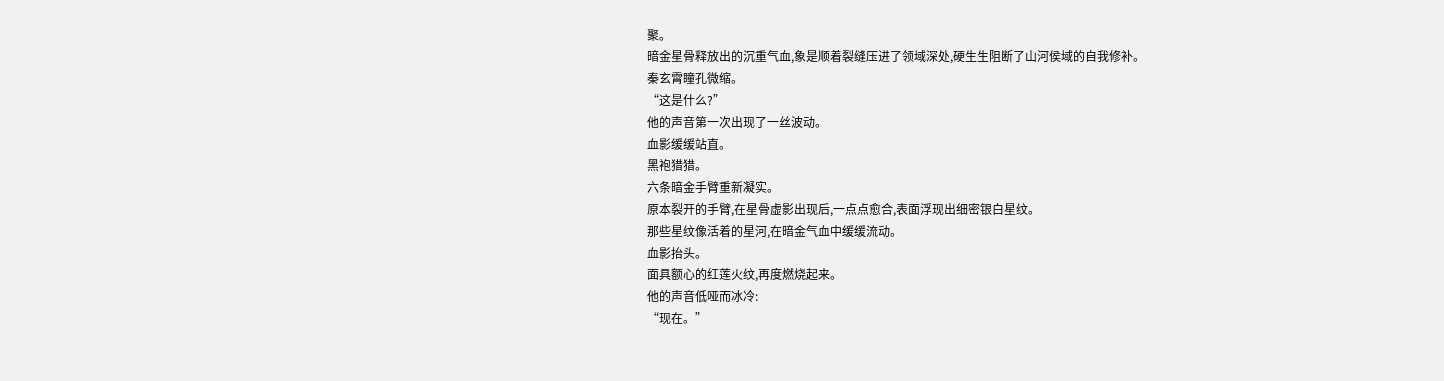聚。
暗金星骨释放出的沉重气血,象是顺着裂缝压进了领域深处,硬生生阻断了山河侯域的自我修补。
秦玄霄瞳孔微缩。
“这是什么?”
他的声音第一次出现了一丝波动。
血影缓缓站直。
黑袍猎猎。
六条暗金手臂重新凝实。
原本裂开的手臂,在星骨虚影出现后,一点点愈合,表面浮现出细密银白星纹。
那些星纹像活着的星河,在暗金气血中缓缓流动。
血影抬头。
面具额心的红莲火纹,再度燃烧起来。
他的声音低哑而冰冷:
“现在。”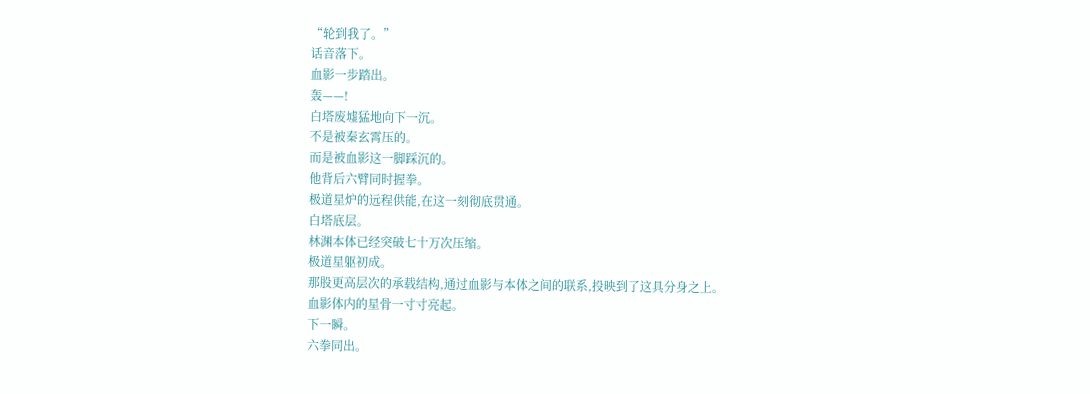“轮到我了。”
话音落下。
血影一步踏出。
轰——!
白塔废墟猛地向下一沉。
不是被秦玄霄压的。
而是被血影这一脚踩沉的。
他背后六臂同时握拳。
极道星炉的远程供能,在这一刻彻底贯通。
白塔底层。
林渊本体已经突破七十万次压缩。
极道星躯初成。
那股更高层次的承载结构,通过血影与本体之间的联系,投映到了这具分身之上。
血影体内的星骨一寸寸亮起。
下一瞬。
六拳同出。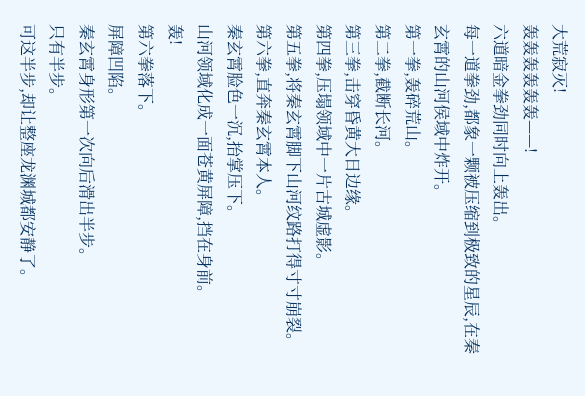大荒寂灭!
轰轰轰轰轰轰——!
六道暗金拳劲同时向上轰出。
每一道拳劲,都象一颗被压缩到极致的星辰,在秦玄霄的山河侯域中炸开。
第一拳,轰碎荒山。
第二拳,截断长河。
第三拳,击穿昏黄大日边缘。
第四拳,压塌领域中一片古城虚影。
第五拳,将秦玄霄脚下山河纹路打得寸寸崩裂。
第六拳,直奔秦玄霄本人。
秦玄霄脸色一沉,抬掌压下。
山河领域化成一面苍黄屏障,挡在身前。
轰!
第六拳落下。
屏障凹陷。
秦玄霄身形第一次向后滑出半步。
只有半步。
可这半步,却让整座龙渊城都安静了。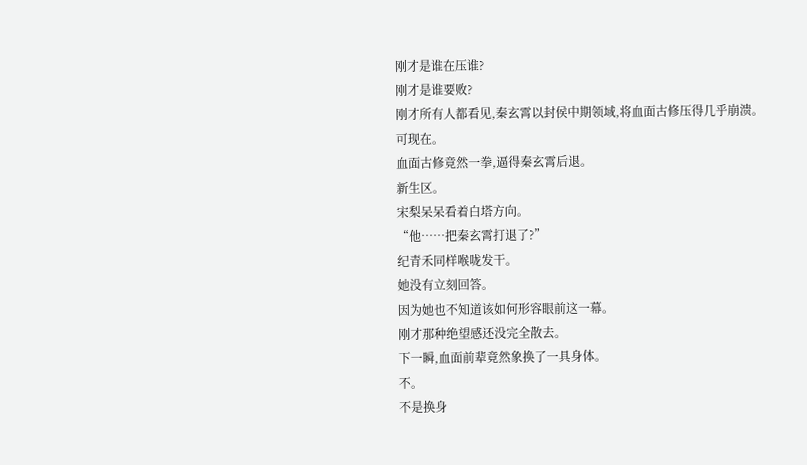刚才是谁在压谁?
刚才是谁要败?
刚才所有人都看见,秦玄霄以封侯中期领域,将血面古修压得几乎崩溃。
可现在。
血面古修竟然一拳,逼得秦玄霄后退。
新生区。
宋梨呆呆看着白塔方向。
“他……把秦玄霄打退了?”
纪青禾同样喉咙发干。
她没有立刻回答。
因为她也不知道该如何形容眼前这一幕。
刚才那种绝望感还没完全散去。
下一瞬,血面前辈竟然象换了一具身体。
不。
不是换身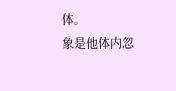体。
象是他体内忽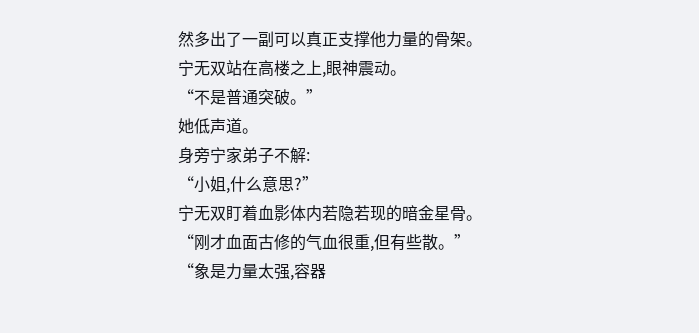然多出了一副可以真正支撑他力量的骨架。
宁无双站在高楼之上,眼神震动。
“不是普通突破。”
她低声道。
身旁宁家弟子不解:
“小姐,什么意思?”
宁无双盯着血影体内若隐若现的暗金星骨。
“刚才血面古修的气血很重,但有些散。”
“象是力量太强,容器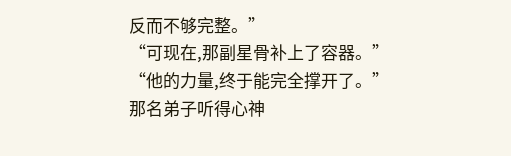反而不够完整。”
“可现在,那副星骨补上了容器。”
“他的力量,终于能完全撑开了。”
那名弟子听得心神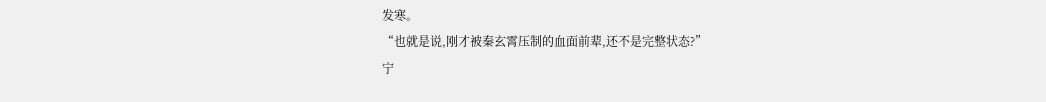发寒。
“也就是说,刚才被秦玄霄压制的血面前辈,还不是完整状态?”
宁